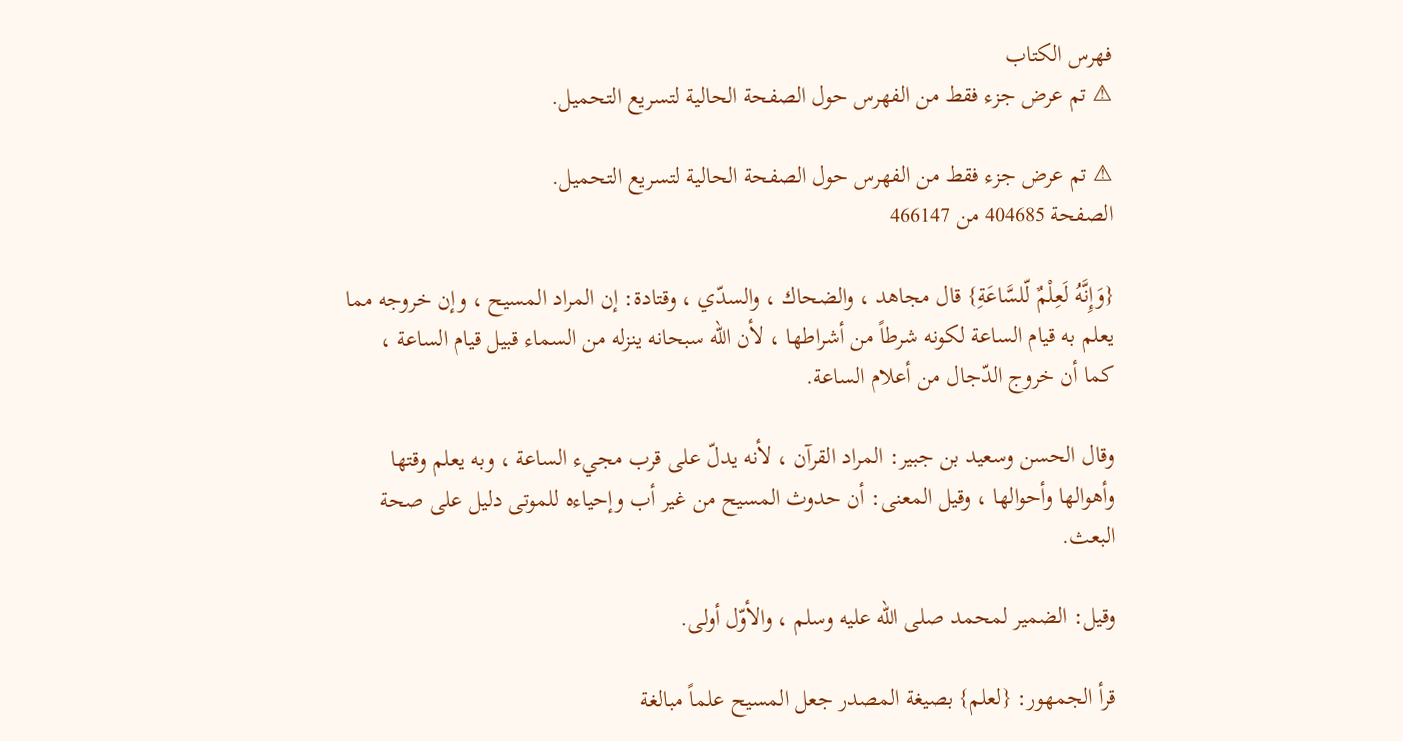فهرس الكتاب
⚠ تم عرض جزء فقط من الفهرس حول الصفحة الحالية لتسريع التحميل.

⚠ تم عرض جزء فقط من الفهرس حول الصفحة الحالية لتسريع التحميل.
الصفحة 404685 من 466147

{وَإِنَّهُ لَعِلْمٌ لّلسَّاعَةِ} قال مجاهد ، والضحاك ، والسدّي ، وقتادة: إن المراد المسيح ، وإن خروجه مما يعلم به قيام الساعة لكونه شرطاً من أشراطها ، لأن الله سبحانه ينزله من السماء قبيل قيام الساعة ، كما أن خروج الدّجال من أعلام الساعة.

وقال الحسن وسعيد بن جبير: المراد القرآن ، لأنه يدلّ على قرب مجيء الساعة ، وبه يعلم وقتها وأهوالها وأحوالها ، وقيل المعنى: أن حدوث المسيح من غير أب وإحياءه للموتى دليل على صحة البعث.

وقيل: الضمير لمحمد صلى الله عليه وسلم ، والأوّل أولى.

قرأ الجمهور: {لعلم} بصيغة المصدر جعل المسيح علماً مبالغة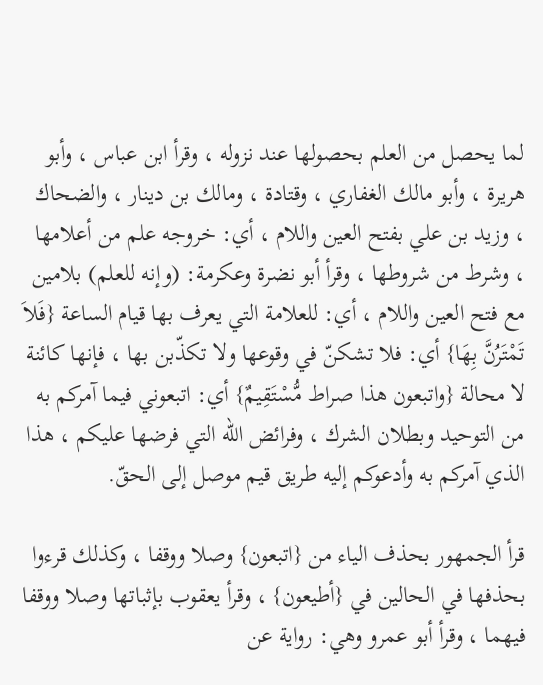لما يحصل من العلم بحصولها عند نزوله ، وقرأ ابن عباس ، وأبو هريرة ، وأبو مالك الغفاري ، وقتادة ، ومالك بن دينار ، والضحاك ، وزيد بن علي بفتح العين واللام ، أي: خروجه علم من أعلامها ، وشرط من شروطها ، وقرأ أبو نضرة وعكرمة: (وإنه للعلم) بلامين مع فتح العين واللام ، أي: للعلامة التي يعرف بها قيام الساعة {فَلاَ تَمْتَرُنَّ بِهَا} أي: فلا تشكنّ في وقوعها ولا تكذّبن بها ، فإنها كائنة لا محالة {واتبعون هذا صراط مُّسْتَقِيمٌ} أي: اتبعوني فيما آمركم به من التوحيد وبطلان الشرك ، وفرائض الله التي فرضها عليكم ، هذا الذي آمركم به وأدعوكم إليه طريق قيم موصل إلى الحقّ.

قرأ الجمهور بحذف الياء من {اتبعون} وصلا ووقفا ، وكذلك قرءوا بحذفها في الحالين في {أطيعون} ، وقرأ يعقوب بإثباتها وصلا ووقفا فيهما ، وقرأ أبو عمرو وهي: رواية عن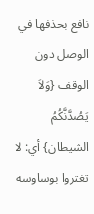نافع بحذفها في الوصل دون الوقف {وَلاَ يَصُدَّنَّكُمُ الشيطان} أي: لا تغتروا بوساوسه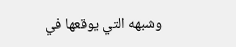وشبهه التي يوقعها في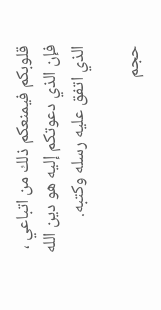قلوبكم فيمنعكم ذلك من اتباعي ، فإن الذي دعوتكم إليه هو دين الله الذي اتفق عليه رسله وكتبه.

حجم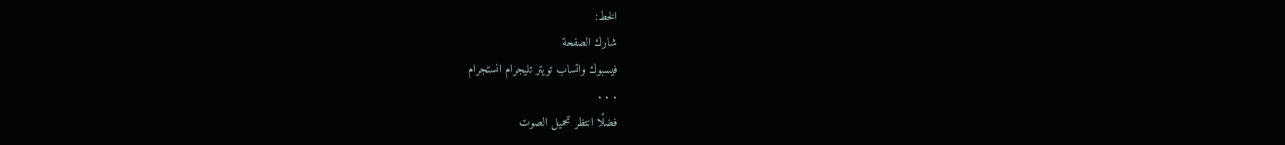الخط:
شارك الصفحة
فيسبوك واتساب تويتر تليجرام انستجرام
. . .
فضلًا انتظر تحميل الصوت